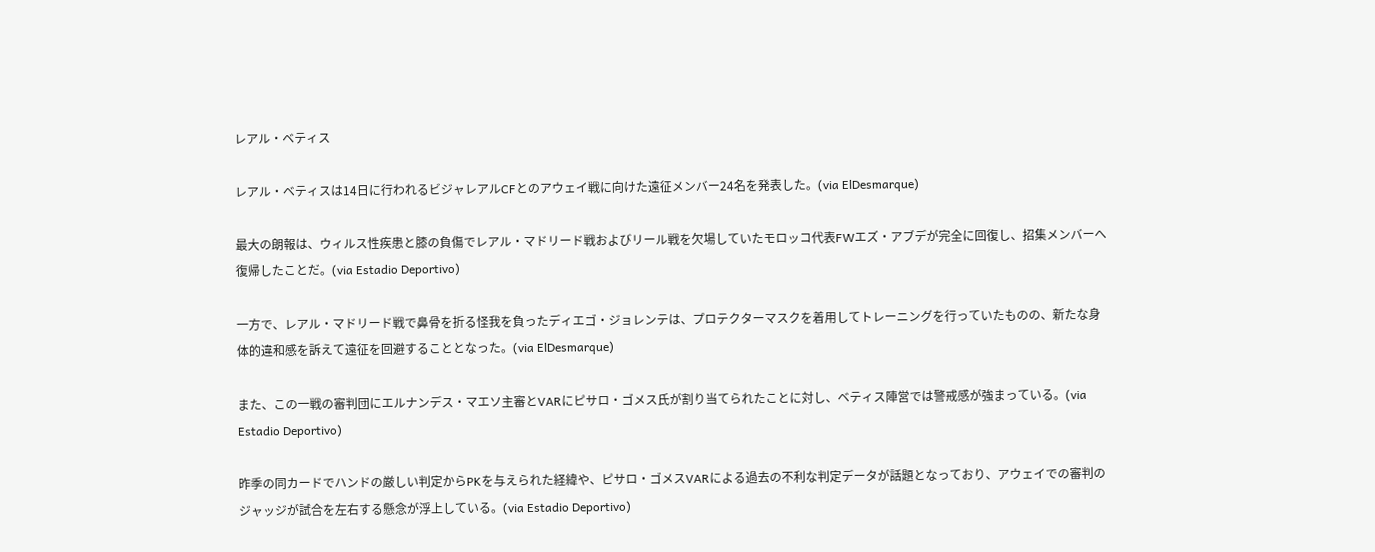レアル・ベティス

レアル・ベティスは14日に行われるビジャレアルCFとのアウェイ戦に向けた遠征メンバー24名を発表した。(via ElDesmarque)

最大の朗報は、ウィルス性疾患と膝の負傷でレアル・マドリード戦およびリール戦を欠場していたモロッコ代表FWエズ・アブデが完全に回復し、招集メンバーへ復帰したことだ。(via Estadio Deportivo)

一方で、レアル・マドリード戦で鼻骨を折る怪我を負ったディエゴ・ジョレンテは、プロテクターマスクを着用してトレーニングを行っていたものの、新たな身体的違和感を訴えて遠征を回避することとなった。(via ElDesmarque)

また、この一戦の審判団にエルナンデス・マエソ主審とVARにピサロ・ゴメス氏が割り当てられたことに対し、ベティス陣営では警戒感が強まっている。(via Estadio Deportivo)

昨季の同カードでハンドの厳しい判定からPKを与えられた経緯や、ピサロ・ゴメスVARによる過去の不利な判定データが話題となっており、アウェイでの審判のジャッジが試合を左右する懸念が浮上している。(via Estadio Deportivo)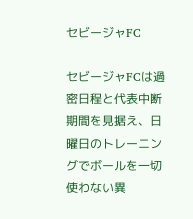セビージャFC

セビージャFCは過密日程と代表中断期間を見据え、日曜日のトレーニングでボールを一切使わない異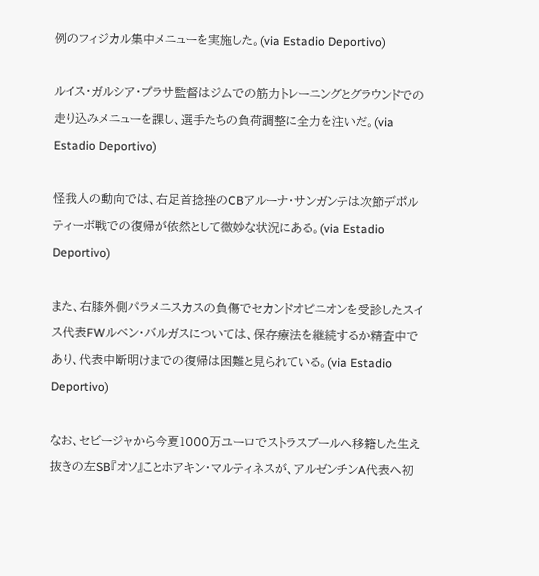例のフィジカル集中メニューを実施した。(via Estadio Deportivo)

ルイス・ガルシア・プラサ監督はジムでの筋力トレーニングとグラウンドでの走り込みメニューを課し、選手たちの負荷調整に全力を注いだ。(via Estadio Deportivo)

怪我人の動向では、右足首捻挫のCBアルーナ・サンガンテは次節デポルティーボ戦での復帰が依然として微妙な状況にある。(via Estadio Deportivo)

また、右膝外側パラメニスカスの負傷でセカンドオピニオンを受診したスイス代表FWルベン・バルガスについては、保存療法を継続するか精査中であり、代表中断明けまでの復帰は困難と見られている。(via Estadio Deportivo)

なお、セビージャから今夏1000万ユーロでストラスブールへ移籍した生え抜きの左SB『オソ』ことホアキン・マルティネスが、アルゼンチンA代表へ初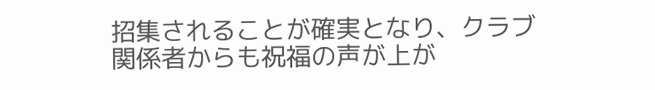招集されることが確実となり、クラブ関係者からも祝福の声が上が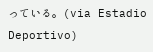っている。(via Estadio Deportivo)